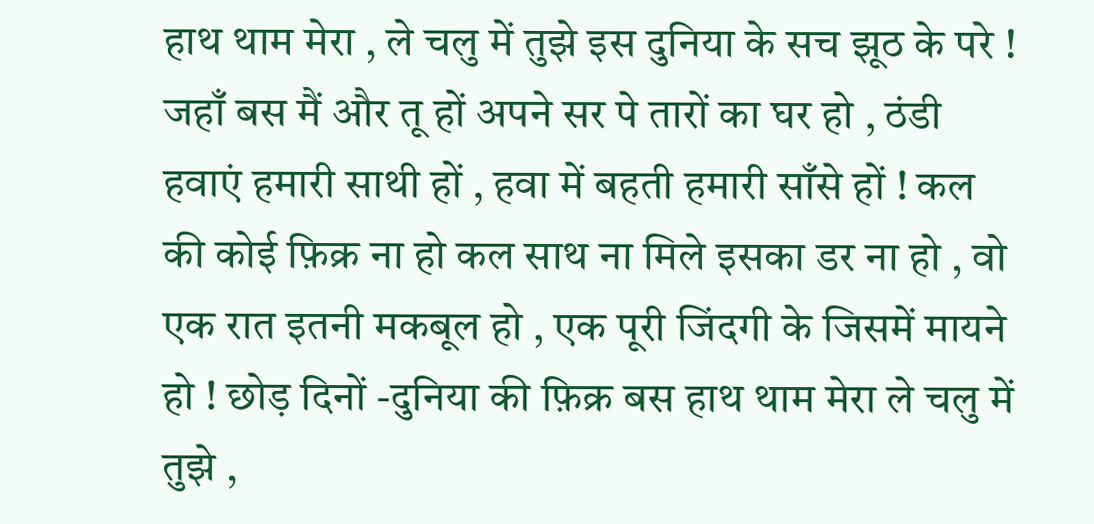हाथ थाम मेरा , ले चलु में तुझे इस दुनिया के सच झूठ के परे ! जहाँ बस मैं और तू हों अपने सर पे तारों का घर हो , ठंडी हवाएं हमारी साथी हों , हवा में बहती हमारी साँसे हों ! कल की कोई फ़िक्र ना हो कल साथ ना मिले इसका डर ना हो , वो एक रात इतनी मकबूल हो , एक पूरी जिंदगी के जिसमें मायने हो ! छोड़ दिनों -दुनिया की फ़िक्र बस हाथ थाम मेरा ले चलु में तुझे ,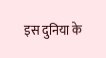इस दुनिया के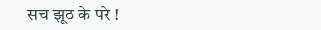सच झूठ के परे !